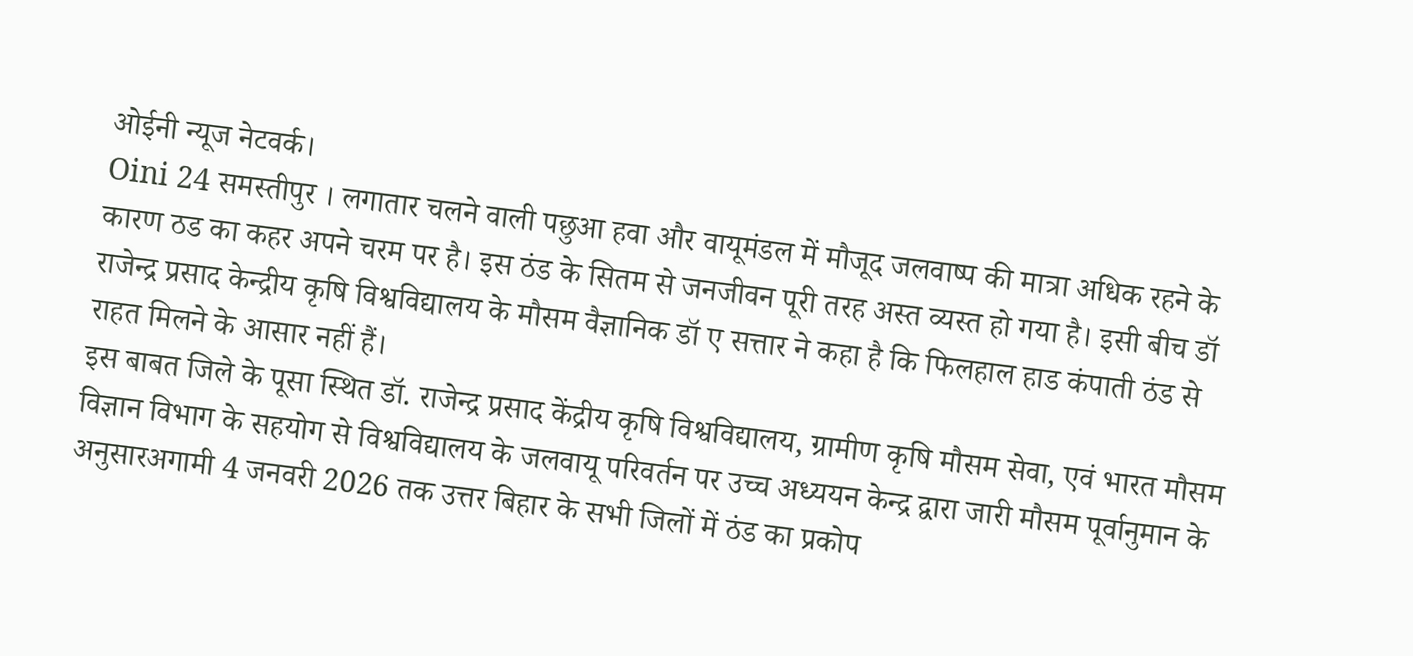ओईनी न्यूज नेटवर्क।
Oini 24 समस्तीपुर । लगातार चलने वाली पछुआ हवा और वायूमंडल में मौजूद जलवाष्प की मात्रा अधिक रहने के कारण ठड का कहर अपने चरम पर है। इस ठंड के सितम से जनजीवन पूरी तरह अस्त व्यस्त हो गया है। इसी बीच डॉ राजेन्द्र प्रसाद केन्द्रीय कृषि विश्वविद्यालय के मौसम वैज्ञानिक डॉ ए सत्तार ने कहा है कि फिलहाल हाड कंपाती ठंड से राहत मिलने के आसार नहीं हैं।
इस बाबत जिले के पूसा स्थित डॉ. राजेन्द्र प्रसाद केंद्रीय कृषि विश्वविद्यालय, ग्रामीण कृषि मौसम सेवा, एवं भारत मौसम विज्ञान विभाग के सहयोग से विश्वविद्यालय के जलवायू परिवर्तन पर उच्च अध्ययन केन्द्र द्वारा जारी मौसम पूर्वानुमान के अनुसारअगामी 4 जनवरी 2026 तक उत्तर बिहार के सभी जिलों में ठंड का प्रकोप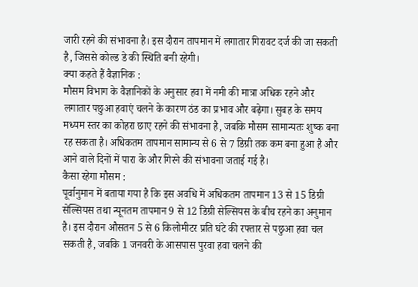जारी रहने की संभावना है। इस दौरान तापमान में लगातार गिरावट दर्ज की जा सकती है, जिससे कोल्ड डे की स्थिति बनी रहेगी।
क्या कहते हैं वैज्ञानिक :
मौसम विभाग के वैज्ञानिकों के अनुसार हवा में नमी की मात्रा अधिक रहने और लगातार पछुआ हवाएं चलने के कारण ठंड का प्रभाव और बढ़ेगा। सुबह के समय मध्यम स्तर का कोहरा छाए रहने की संभावना है, जबकि मौसम सामान्यतः शुष्क बना रह सकता है। अधिकतम तापमान सामान्य से 6 से 7 डिग्री तक कम बना हुआ है और आने वाले दिनों में पारा के और गिरने की संभावना जताई गई है।
कैसा रहेगा मौसम :
पूर्वानुमान में बताया गया है कि इस अवधि में अधिकतम तापमान 13 से 15 डिग्री सेल्सियस तथा न्यूनतम तापमान 9 से 12 डिग्री सेल्सियस के बीच रहने का अनुमान है। इस दौरान औसतन 5 से 6 किलोमीटर प्रति घंटे की रफ्तार से पछुआ हवा चल सकती है, जबकि 1 जनवरी के आसपास पुरवा हवा चलने की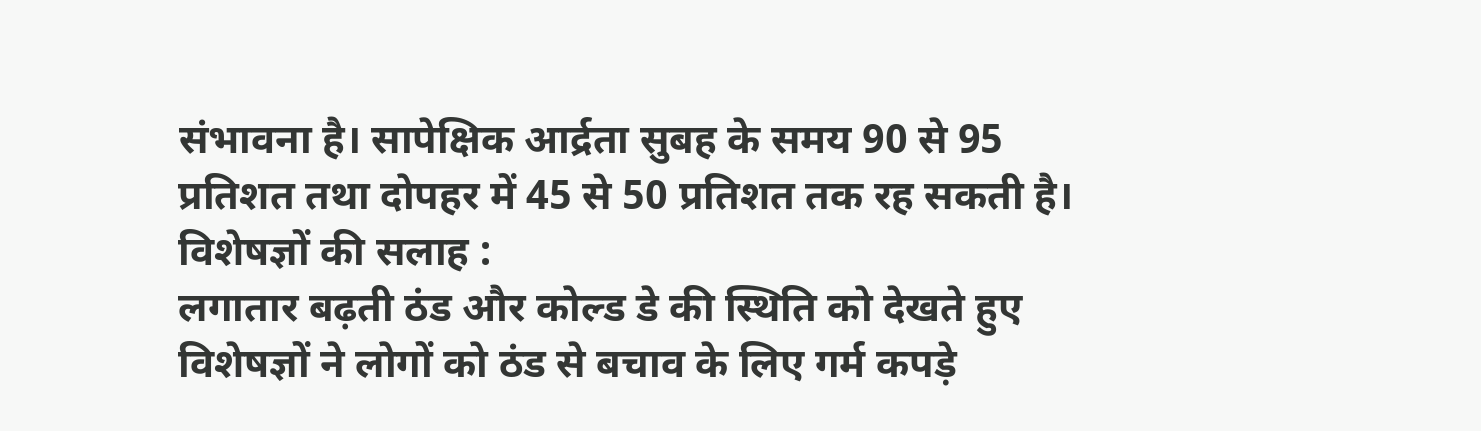संभावना है। सापेक्षिक आर्द्रता सुबह के समय 90 से 95 प्रतिशत तथा दोपहर में 45 से 50 प्रतिशत तक रह सकती है।
विशेषज्ञों की सलाह :
लगातार बढ़ती ठंड और कोल्ड डे की स्थिति को देखते हुए विशेषज्ञों ने लोगों को ठंड से बचाव के लिए गर्म कपड़े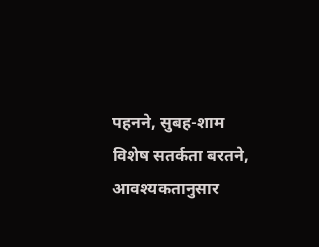पहनने, सुबह-शाम विशेष सतर्कता बरतने, आवश्यकतानुसार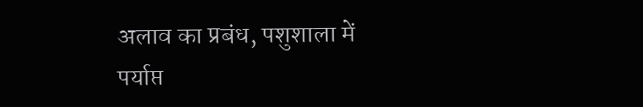अलाव का प्रबंध, पशुशाला में पर्याप्त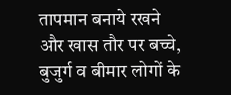तापमान बनाये रखने और खास तौर पर बच्चे, बुजुर्ग व बीमार लोगों के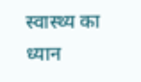स्वास्थ्य का ध्यान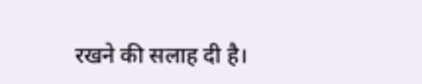रखने की सलाह दी है।